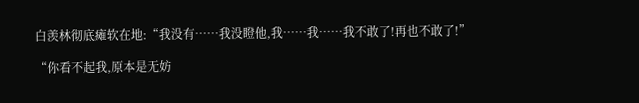白羡林彻底瘫软在地:“我没有……我没瞪他,我……我……我不敢了!再也不敢了!”

“你看不起我,原本是无妨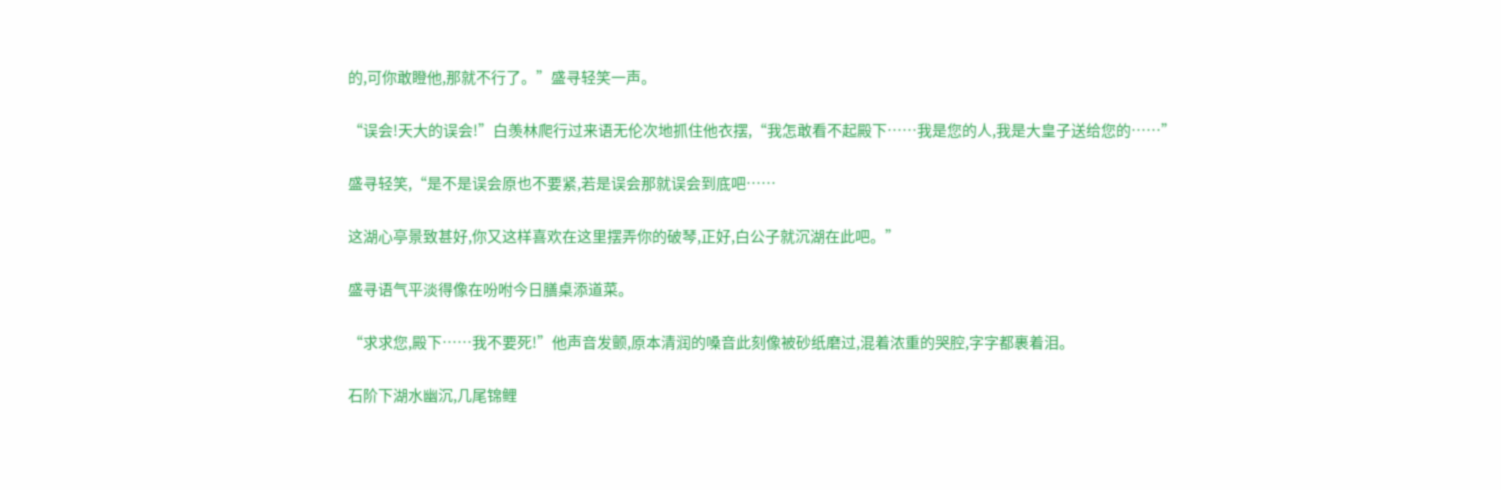的,可你敢瞪他,那就不行了。”盛寻轻笑一声。

“误会!天大的误会!”白羡林爬行过来语无伦次地抓住他衣摆,“我怎敢看不起殿下……我是您的人,我是大皇子送给您的……”

盛寻轻笑,“是不是误会原也不要紧,若是误会那就误会到底吧……

这湖心亭景致甚好,你又这样喜欢在这里摆弄你的破琴,正好,白公子就沉湖在此吧。”

盛寻语气平淡得像在吩咐今日膳桌添道菜。

“求求您,殿下……我不要死!”他声音发颤,原本清润的嗓音此刻像被砂纸磨过,混着浓重的哭腔,字字都裹着泪。

石阶下湖水幽沉,几尾锦鲤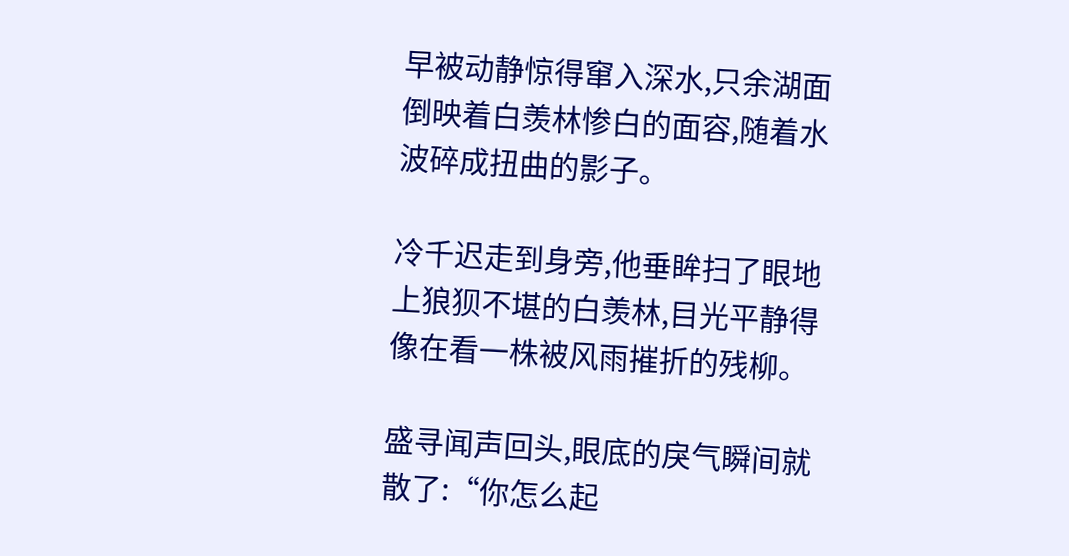早被动静惊得窜入深水,只余湖面倒映着白羡林惨白的面容,随着水波碎成扭曲的影子。

冷千迟走到身旁,他垂眸扫了眼地上狼狈不堪的白羡林,目光平静得像在看一株被风雨摧折的残柳。

盛寻闻声回头,眼底的戾气瞬间就散了:“你怎么起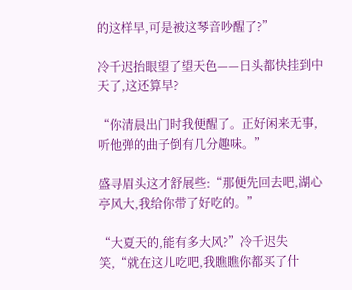的这样早,可是被这琴音吵醒了?”

冷千迟抬眼望了望天色——日头都快挂到中天了,这还算早?

“你清晨出门时我便醒了。正好闲来无事,听他弹的曲子倒有几分趣味。”

盛寻眉头这才舒展些:“那便先回去吧,湖心亭风大,我给你带了好吃的。”

“大夏天的,能有多大风?”冷千迟失笑,“就在这儿吃吧,我瞧瞧你都买了什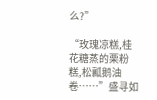么?”

“玫瑰凉糕,桂花糖蒸的栗粉糕,松瓤鹅油卷……”盛寻如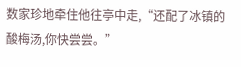数家珍地牵住他往亭中走,“还配了冰镇的酸梅汤,你快尝尝。”